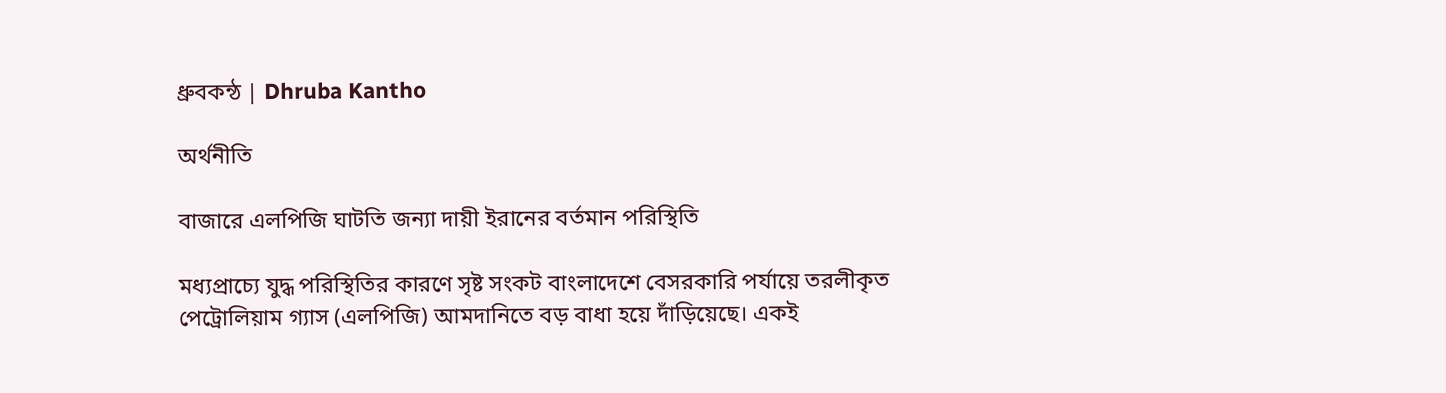ধ্রুবকন্ঠ | Dhruba Kantho

অর্থনীতি

বাজারে এলপিজি ঘাটতি জন্যা দায়ী ইরানের বর্তমান পরিস্থিতি

মধ্যপ্রাচ্যে যুদ্ধ পরিস্থিতির কারণে সৃষ্ট সংকট বাংলাদেশে বেসরকারি পর্যায়ে তরলীকৃত পেট্রোলিয়াম গ্যাস (এলপিজি) আমদানিতে বড় বাধা হয়ে দাঁড়িয়েছে। একই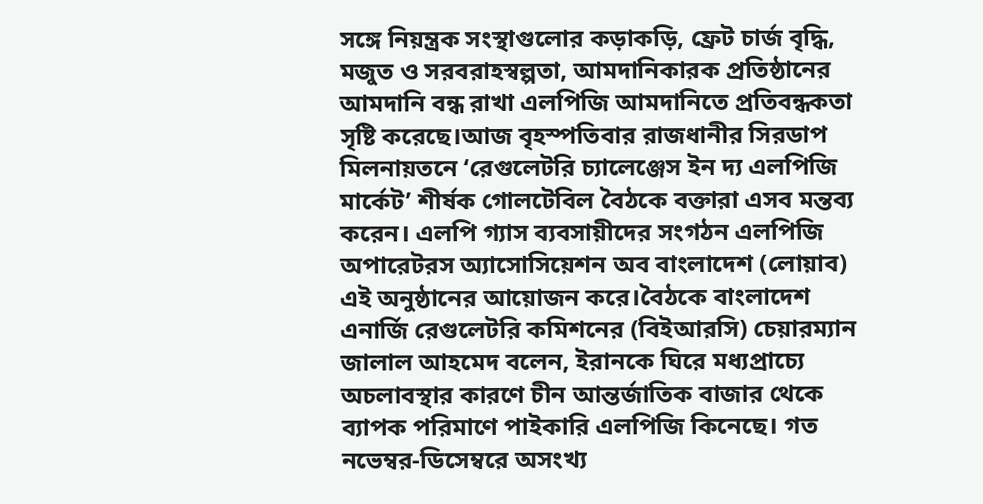সঙ্গে নিয়ন্ত্রক সংস্থাগুলোর কড়াকড়ি, ফ্রেট চার্জ বৃদ্ধি, মজুত ও সরবরাহস্বল্পতা, আমদানিকারক প্রতিষ্ঠানের আমদানি বন্ধ রাখা এলপিজি আমদানিতে প্রতিবন্ধকতা সৃষ্টি করেছে।আজ বৃহস্পতিবার রাজধানীর সিরডাপ মিলনায়তনে ‘রেগুলেটরি চ্যালেঞ্জেস ইন দ্য এলপিজি মার্কেট’ শীর্ষক গোলটেবিল বৈঠকে বক্তারা এসব মন্তব্য করেন। এলপি গ্যাস ব্যবসায়ীদের সংগঠন এলপিজি অপারেটরস অ্যাসোসিয়েশন অব বাংলাদেশ (লোয়াব) এই অনুষ্ঠানের আয়োজন করে।বৈঠকে বাংলাদেশ এনার্জি রেগুলেটরি কমিশনের (বিইআরসি) চেয়ারম্যান জালাল আহমেদ বলেন, ইরানকে ঘিরে মধ্যপ্রাচ্যে অচলাবস্থার কারণে চীন আন্তর্জাতিক বাজার থেকে ব্যাপক পরিমাণে পাইকারি এলপিজি কিনেছে। গত নভেম্বর-ডিসেম্বরে অসংখ্য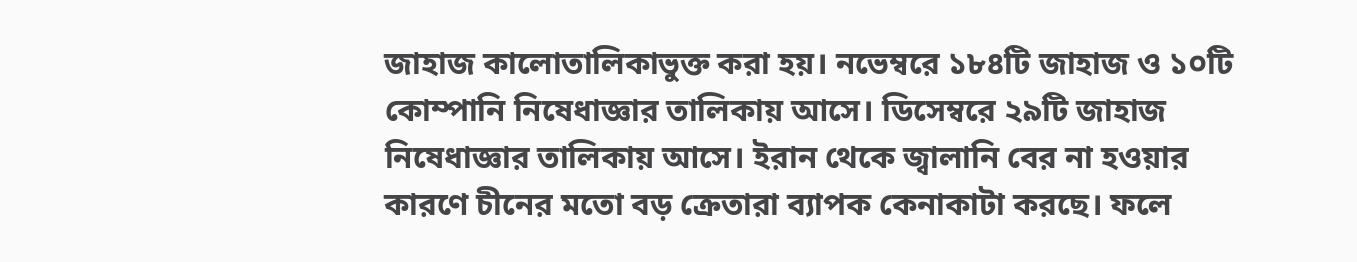জাহাজ কালোতালিকাভুক্ত করা হয়। নভেম্বরে ১৮৪টি জাহাজ ও ১০টি কোম্পানি নিষেধাজ্ঞার তালিকায় আসে। ডিসেম্বরে ২৯টি জাহাজ নিষেধাজ্ঞার তালিকায় আসে। ইরান থেকে জ্বালানি বের না হওয়ার কারণে চীনের মতো বড় ক্রেতারা ব্যাপক কেনাকাটা করছে। ফলে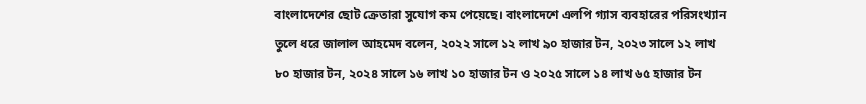বাংলাদেশের ছোট ক্রেতারা সুযোগ কম পেয়েছে। বাংলাদেশে এলপি গ্যাস ব্যবহারের পরিসংখ্যান তুলে ধরে জালাল আহমেদ বলেন, ২০২২ সালে ১২ লাখ ৯০ হাজার টন, ২০২৩ সালে ১২ লাখ ৮০ হাজার টন, ২০২৪ সালে ১৬ লাখ ১০ হাজার টন ও ২০২৫ সালে ১৪ লাখ ৬৫ হাজার টন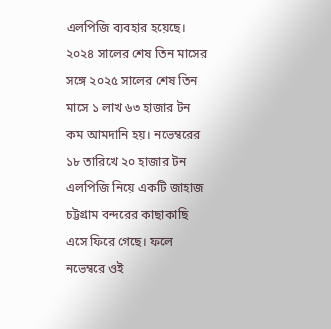এলপিজি ব্যবহার হয়েছে। ২০২৪ সালের শেষ তিন মাসের সঙ্গে ২০২৫ সালের শেষ তিন মাসে ১ লাখ ৬৩ হাজার টন কম আমদানি হয়। নভেম্বরের ১৮ তারিখে ২০ হাজার টন এলপিজি নিয়ে একটি জাহাজ চট্টগ্রাম বন্দরের কাছাকাছি এসে ফিরে গেছে। ফলে নভেম্বরে ওই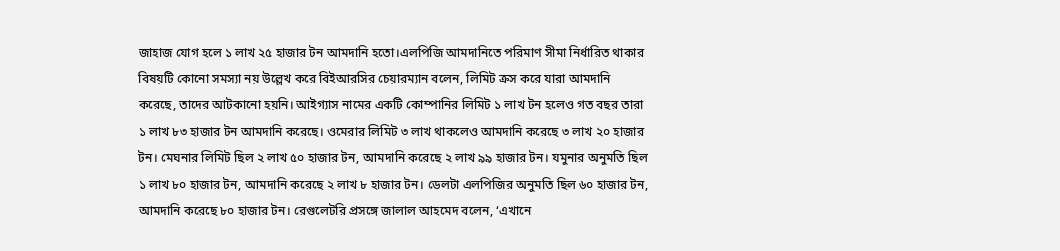জাহাজ যোগ হলে ১ লাখ ২৫ হাজার টন আমদানি হতো।এলপিজি আমদানিতে পরিমাণ সীমা নির্ধারিত থাকার বিষয়টি কোনো সমস্যা নয় উল্লেখ করে বিইআরসির চেয়ারম্যান বলেন, লিমিট ক্রস করে যারা আমদানি করেছে, তাদের আটকানো হয়নি। আইগ্যাস নামের একটি কোম্পানির লিমিট ১ লাখ টন হলেও গত বছর তারা ১ লাখ ৮৩ হাজার টন আমদানি করেছে। ওমেরার লিমিট ৩ লাখ থাকলেও আমদানি করেছে ৩ লাখ ২০ হাজার টন। মেঘনার লিমিট ছিল ২ লাখ ৫০ হাজার টন, আমদানি করেছে ২ লাখ ৯৯ হাজার টন। যমুনার অনুমতি ছিল ১ লাখ ৮০ হাজার টন, আমদানি করেছে ২ লাখ ৮ হাজার টন। ডেলটা এলপিজির অনুমতি ছিল ৬০ হাজার টন, আমদানি করেছে ৮০ হাজার টন। রেগুলেটরি প্রসঙ্গে জালাল আহমেদ বলেন, ‘এখানে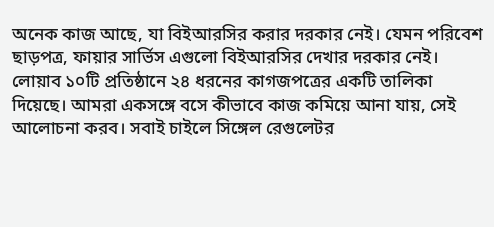অনেক কাজ আছে, যা বিইআরসির করার দরকার নেই। যেমন পরিবেশ ছাড়পত্র, ফায়ার সার্ভিস এগুলো বিইআরসির দেখার দরকার নেই। লোয়াব ১০টি প্রতিষ্ঠানে ২৪ ধরনের কাগজপত্রের একটি তালিকা দিয়েছে। আমরা একসঙ্গে বসে কীভাবে কাজ কমিয়ে আনা যায়, সেই আলোচনা করব। সবাই চাইলে সিঙ্গেল রেগুলেটর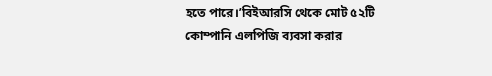হতে পারে।’বিইআরসি থেকে মোট ৫২টি কোম্পানি এলপিজি ব্যবসা করার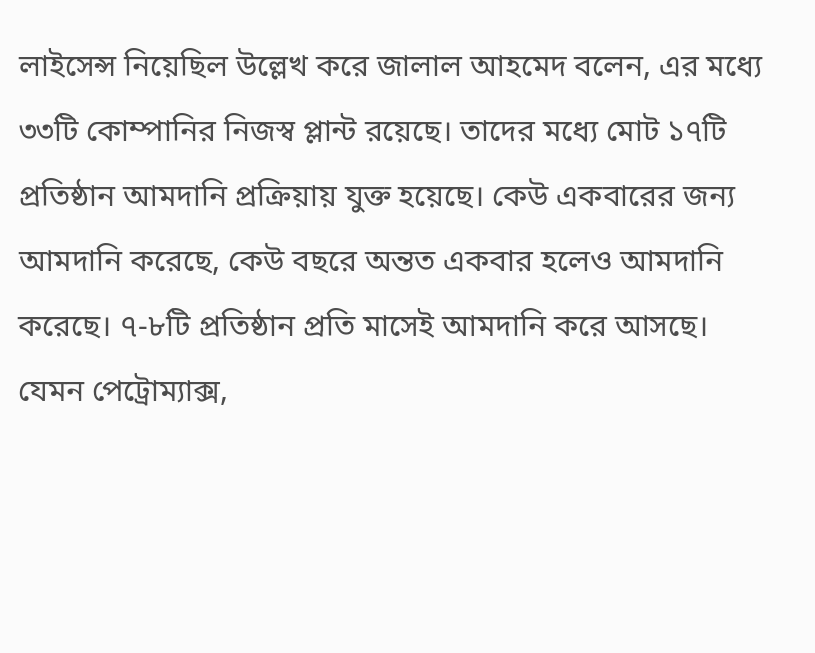লাইসেন্স নিয়েছিল উল্লেখ করে জালাল আহমেদ বলেন, এর মধ্যে ৩৩টি কোম্পানির নিজস্ব প্লান্ট রয়েছে। তাদের মধ্যে মোট ১৭টি প্রতিষ্ঠান আমদানি প্রক্রিয়ায় যুক্ত হয়েছে। কেউ একবারের জন্য আমদানি করেছে, কেউ বছরে অন্তত একবার হলেও আমদানি করেছে। ৭-৮টি প্রতিষ্ঠান প্রতি মাসেই আমদানি করে আসছে। যেমন পেট্রোম্যাক্স,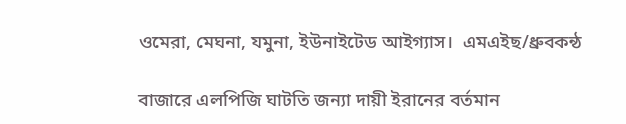ওমেরা, মেঘনা, যমুনা, ইউনাইটেড আইগ্যাস।  এমএইছ/ধ্রুবকন্ঠ

বাজারে এলপিজি ঘাটতি জন্যা দায়ী ইরানের বর্তমান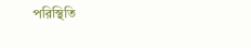পরিস্থিতি